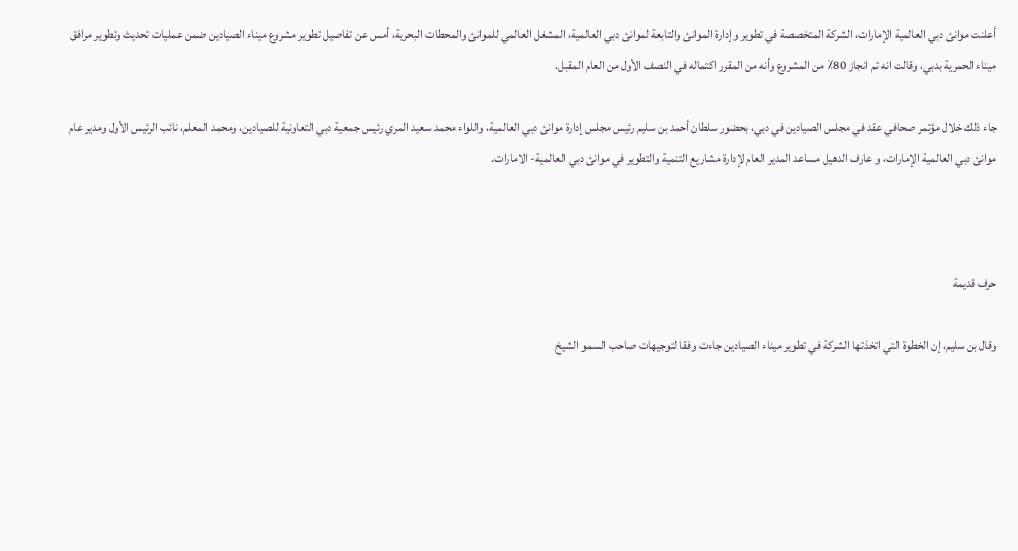أعلنت موانئ دبي العالمية الإمارات، الشركة المتخصصة في تطوير وإدارة الموانئ والتابعة لموانئ دبي العالمية، المشغل العالمي للموانئ والمحطات البحرية، أمس عن تفاصيل تطوير مشروع ميناء الصيادين ضمن عمليات تحديث وتطوير مرافق ميناء الحمرية بدبي، وقالت انه تم انجاز 80٪ من المشروع وأنه من المقرر اكتماله في النصف الأول من العام المقبل.

جاء ذلك خلال مؤتمر صحافي عقد في مجلس الصيادين في دبي، بحضور سلطان أحمد بن سليم رئيس مجلس إدارة موانئ دبي العالمية، واللواء محمد سعيد المري رئيس جمعية دبي التعاونية للصيادين، ومحمد المعلم، نائب الرئيس الأول ومدير عام موانئ دبي العالمية الإمارات، و عارف الدهيل مساعد المدير العام لإدارة مشاريع التنمية والتطوير في موانئ دبي العالمية- الامارات.



حرف قديمة

وقال بن سليم، إن الخطوة التي اتخذتها الشركة في تطوير ميناء الصيادين جاءت وفقا لتوجيهات صاحب السمو الشيخ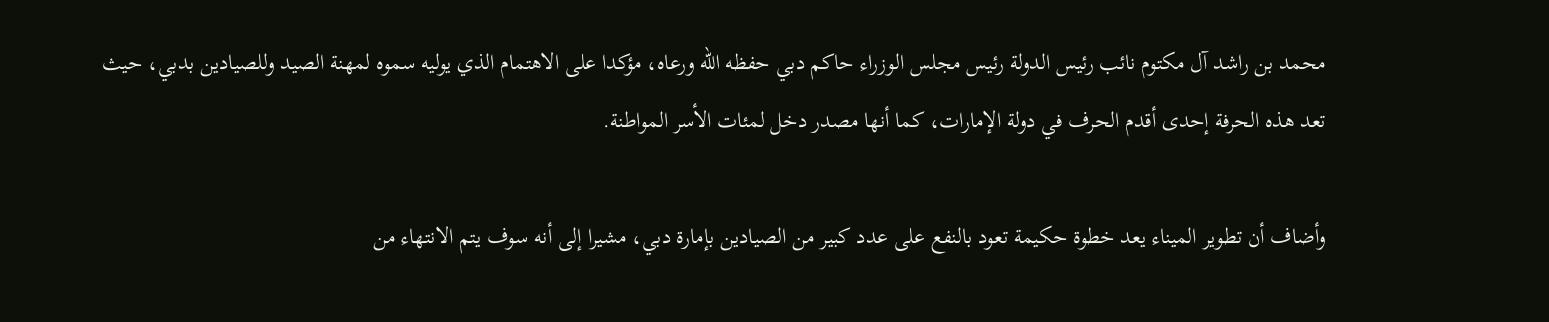محمد بن راشد آل مكتوم نائب رئيس الدولة رئيس مجلس الوزراء حاكم دبي حفظه الله ورعاه، مؤكدا على الاهتمام الذي يوليه سموه لمهنة الصيد وللصيادين بدبي، حيث تعد هذه الحرفة إحدى أقدم الحرف في دولة الإمارات، كما أنها مصدر دخل لمئات الأسر المواطنة.

وأضاف أن تطوير الميناء يعد خطوة حكيمة تعود بالنفع على عدد كبير من الصيادين بإمارة دبي، مشيرا إلى أنه سوف يتم الانتهاء من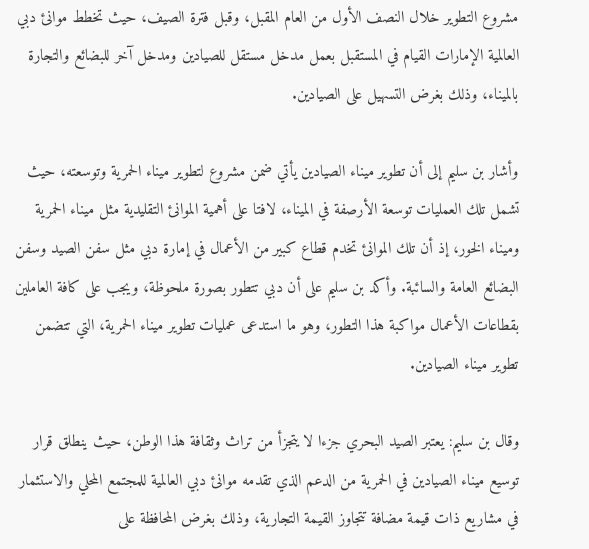مشروع التطوير خلال النصف الأول من العام المقبل، وقبل فترة الصيف، حيث تخطط موانئ دبي العالمية الإمارات القيام في المستقبل بعمل مدخل مستقل للصيادين ومدخل آخر للبضائع والتجارة بالميناء، وذلك بغرض التسهيل على الصيادين.

وأشار بن سليم إلى أن تطوير ميناء الصيادين يأتي ضمن مشروع لتطوير ميناء الحمرية وتوسعته، حيث تشمل تلك العمليات توسعة الأرصفة في الميناء، لافتا على أهمية الموانئ التقليدية مثل ميناء الحمرية وميناء الخور، إذ أن تلك الموانئ تخدم قطاع كبير من الأعمال في إمارة دبي مثل سفن الصيد وسفن البضائع العامة والسائبة. وأكد بن سليم على أن دبي تتطور بصورة ملحوظة، ويجب على كافة العاملين بقطاعات الأعمال مواكبة هذا التطور، وهو ما استدعى عمليات تطوير ميناء الحمرية، التي تتضمن تطوير ميناء الصيادين.

وقال بن سليم: يعتبر الصيد البحري جزءا لا يتجزأ من تراث وثقافة هذا الوطن، حيث ينطلق قرار توسيع ميناء الصيادين في الحمرية من الدعم الذي تقدمه موانئ دبي العالمية للمجتمع المحلي والاستثمار في مشاريع ذات قيمة مضافة تتجاوز القيمة التجارية، وذلك بغرض المحافظة على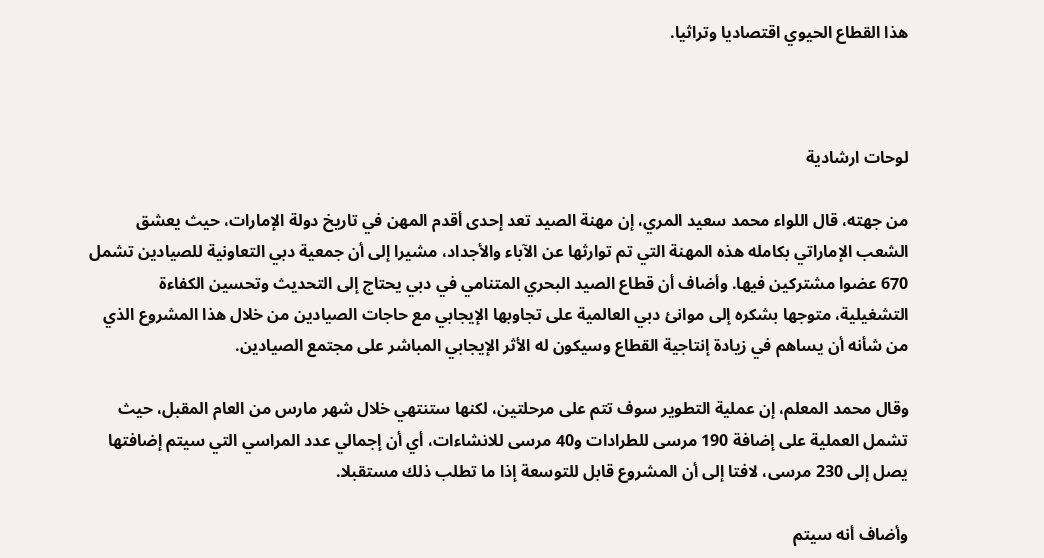هذا القطاع الحيوي اقتصاديا وتراثيا.



لوحات ارشادية

من جهته، قال اللواء محمد سعيد المري، إن مهنة الصيد تعد إحدى أقدم المهن في تاريخ دولة الإمارات، حيث يعشق الشعب الإماراتي بكامله هذه المهنة التي تم توارثها عن الآباء والأجداد، مشيرا إلى أن جمعية دبي التعاونية للصيادين تشمل 670 عضوا مشتركين فيها. وأضاف أن قطاع الصيد البحري المتنامي في دبي يحتاج إلى التحديث وتحسين الكفاءة التشغيلية، متوجها بشكره إلى موانئ دبي العالمية على تجاوبها الإيجابي مع حاجات الصيادين من خلال هذا المشروع الذي من شأنه أن يساهم في زيادة إنتاجية القطاع وسيكون له الأثر الإيجابي المباشر على مجتمع الصيادين.

وقال محمد المعلم، إن عملية التطوير سوف تتم على مرحلتين، لكنها ستنتهي خلال شهر مارس من العام المقبل، حيث تشمل العملية على إضافة 190 مرسى للطرادات و40 مرسى للانشاءات، أي أن إجمالي عدد المراسي التي سيتم إضافتها يصل إلى 230 مرسى، لافتا إلى أن المشروع قابل للتوسعة إذا ما تطلب ذلك مستقبلا.

وأضاف أنه سيتم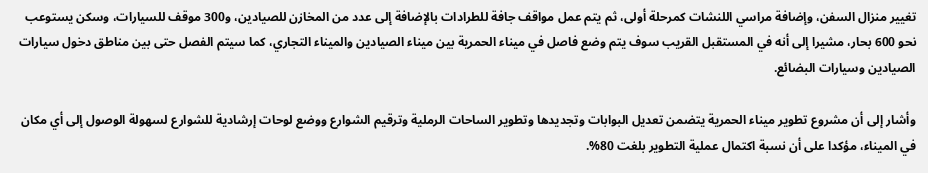تغيير منزال السفن، وإضافة مراسي اللنشات كمرحلة أولى، ثم يتم عمل مواقف جافة للطرادات بالإضافة إلى عدد من المخازن للصيادين، و300 موقف للسيارات، وسكن يستوعب نحو 600 بحار، مشيرا إلى أنه في المستقبل القريب سوف يتم وضع فاصل في ميناء الحمرية بين ميناء الصيادين والميناء التجاري، كما سيتم الفصل حتى بين مناطق دخول سيارات الصيادين وسيارات البضائع.

وأشار إلى أن مشروع تطوير ميناء الحمرية يتضمن تعديل البوابات وتجديدها وتطوير الساحات الرملية وترقيم الشوارع ووضع لوحات إرشادية للشوارع لسهولة الوصول إلى أي مكان في الميناء، مؤكدا على أن نسبة اكتمال عملية التطوير بلغت 80%.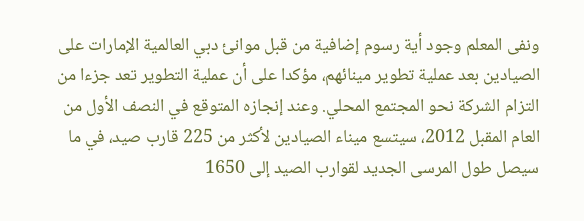ونفى المعلم وجود أية رسوم إضافية من قبل موانئ دبي العالمية الإمارات على الصيادين بعد عملية تطوير مينائهم، مؤكدا على أن عملية التطوير تعد جزءا من التزام الشركة نحو المجتمع المحلي. وعند إنجازه المتوقع في النصف الأول من العام المقبل 2012، سيتسع ميناء الصيادين لأكثر من 225 قارب صيد، في ما سيصل طول المرسى الجديد لقوارب الصيد إلى 1650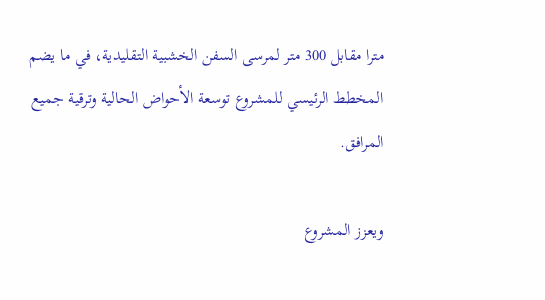مترا مقابل 300 متر لمرسى السفن الخشبية التقليدية، في ما يضم المخطط الرئيسي للمشروع توسعة الأحواض الحالية وترقية جميع المرافق.

ويعزز المشروع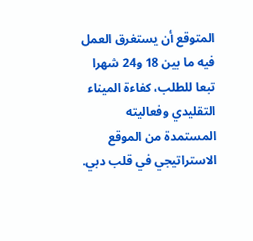المتوقع أن يستغرق العمل فيه ما بين 18 و24 شهرا تبعا للطلب، كفاءة الميناء التقليدي وفعاليته المستمدة من الموقع الاستراتيجي في قلب دبي.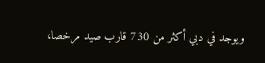ويوجد في دبي أكثر من 730 قارب صيد مرخصا،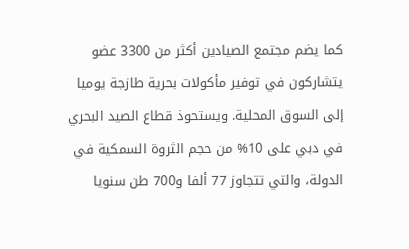كما يضم مجتمع الصيادين أكثر من 3300 عضو يتشاركون في توفير مأكولات بحرية طازجة يوميا إلى السوق المحلية. ويستحوذ قطاع الصيد البحري في دبي على 10% من حجم الثروة السمكية في الدولة، والتي تتجاوز 77 ألفا و700 طن سنويا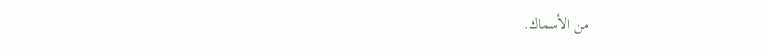من الأسماك.